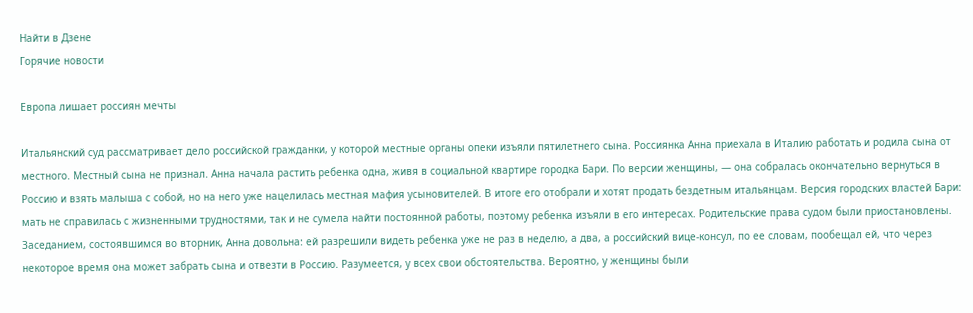Найти в Дзене
Горячие новости

Европа лишает россиян мечты

Итальянский суд рассматривает дело российской гражданки, у которой местные органы опеки изъяли пятилетнего сына. Россиянка Анна приехала в Италию работать и родила сына от местного. Местный сына не признал. Анна начала растить ребенка одна, живя в социальной квартире городка Бари. По версии женщины, — она собралась окончательно вернуться в Россию и взять малыша с собой, но на него уже нацелилась местная мафия усыновителей. В итоге его отобрали и хотят продать бездетным итальянцам. Версия городских властей Бари: мать не справилась с жизненными трудностями, так и не сумела найти постоянной работы, поэтому ребенка изъяли в его интересах. Родительские права судом были приостановлены. Заседанием, состоявшимся во вторник, Анна довольна: ей разрешили видеть ребенка уже не раз в неделю, а два, а российский вице-консул, по ее словам, пообещал ей, что через некоторое время она может забрать сына и отвезти в Россию. Разумеется, у всех свои обстоятельства. Вероятно, у женщины были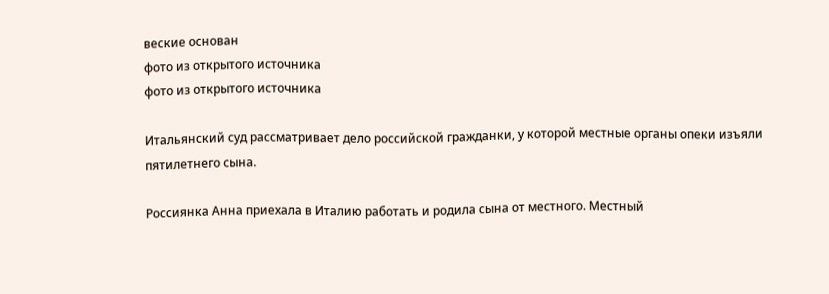веские основан
фото из открытого источника
фото из открытого источника

Итальянский суд рассматривает дело российской гражданки, у которой местные органы опеки изъяли пятилетнего сына.

Россиянка Анна приехала в Италию работать и родила сына от местного. Местный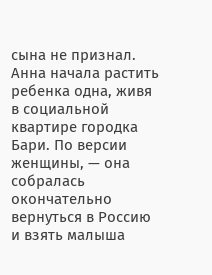сына не признал. Анна начала растить ребенка одна, живя в социальной квартире городка Бари. По версии женщины, — она собралась окончательно вернуться в Россию и взять малыша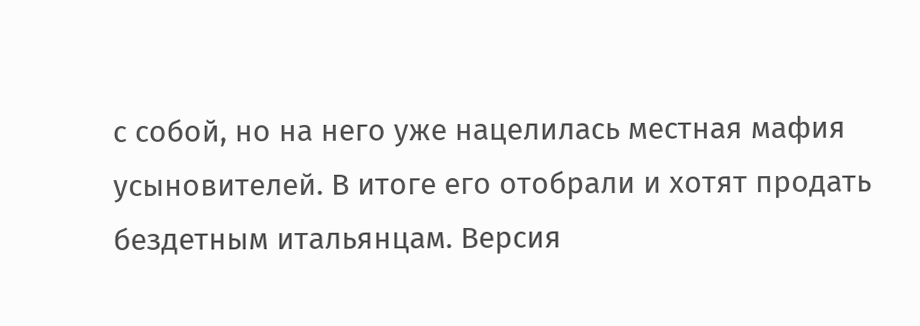с собой, но на него уже нацелилась местная мафия усыновителей. В итоге его отобрали и хотят продать бездетным итальянцам. Версия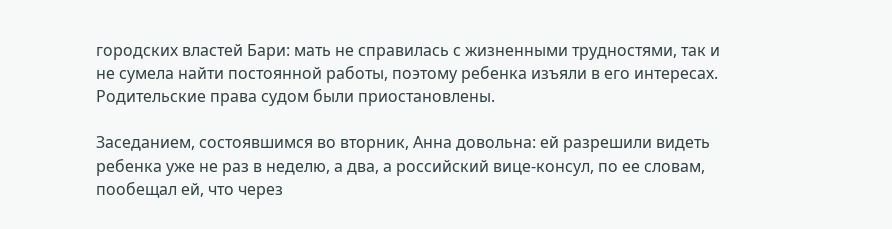городских властей Бари: мать не справилась с жизненными трудностями, так и не сумела найти постоянной работы, поэтому ребенка изъяли в его интересах. Родительские права судом были приостановлены.

Заседанием, состоявшимся во вторник, Анна довольна: ей разрешили видеть ребенка уже не раз в неделю, а два, а российский вице-консул, по ее словам, пообещал ей, что через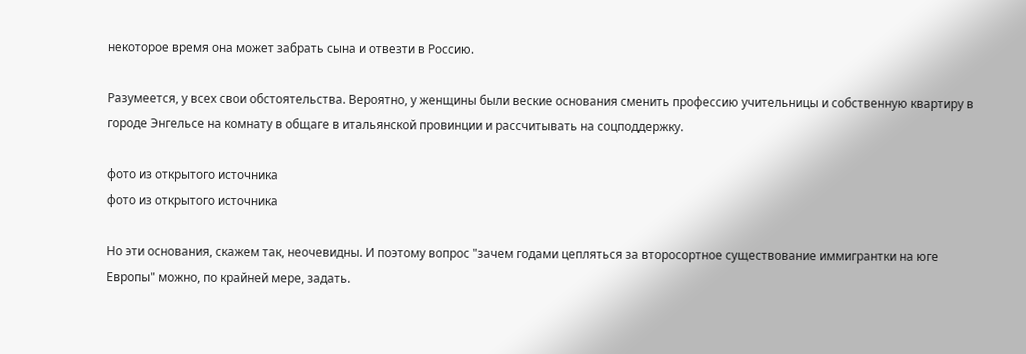некоторое время она может забрать сына и отвезти в Россию.

Разумеется, у всех свои обстоятельства. Вероятно, у женщины были веские основания сменить профессию учительницы и собственную квартиру в городе Энгельсе на комнату в общаге в итальянской провинции и рассчитывать на соцподдержку.

фото из открытого источника
фото из открытого источника

Но эти основания, скажем так, неочевидны. И поэтому вопрос "зачем годами цепляться за второсортное существование иммигрантки на юге Европы" можно, по крайней мере, задать.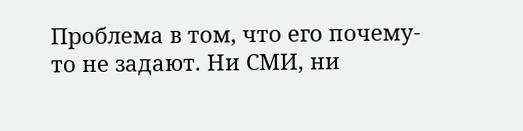Проблема в том, что его почему-то не задают. Ни СМИ, ни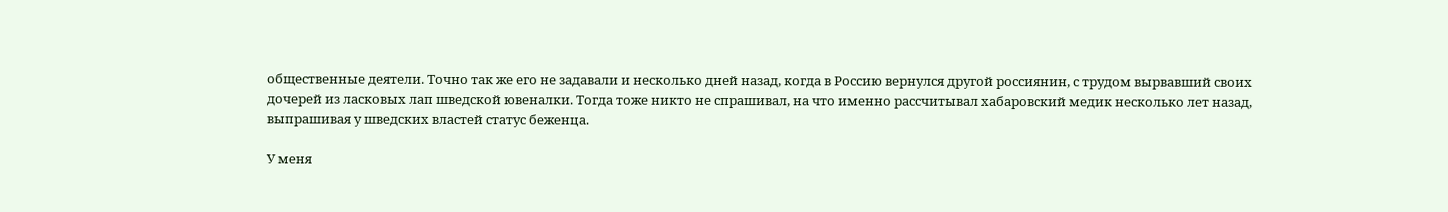общественные деятели. Точно так же его не задавали и несколько дней назад, когда в Россию вернулся другой россиянин, с трудом вырвавший своих дочерей из ласковых лап шведской ювеналки. Тогда тоже никто не спрашивал, на что именно рассчитывал хабаровский медик несколько лет назад, выпрашивая у шведских властей статус беженца.

У меня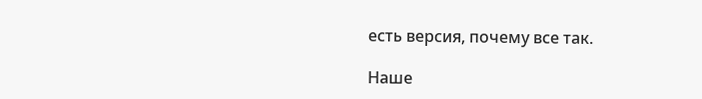есть версия, почему все так.

Наше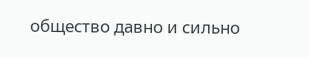общество давно и сильно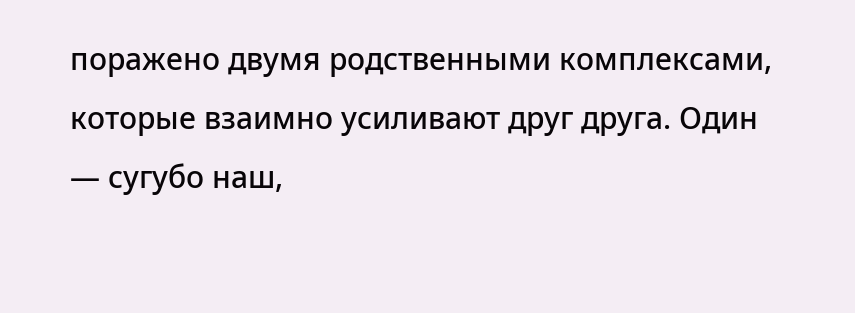поражено двумя родственными комплексами, которые взаимно усиливают друг друга. Один — сугубо наш,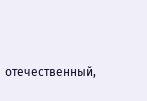отечественный,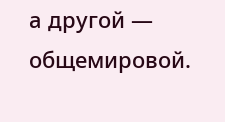а другой — общемировой.